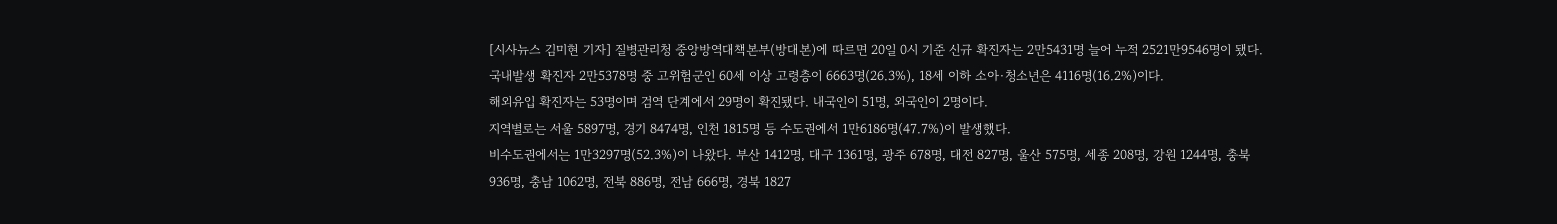[시사뉴스 김미현 기자] 질병관리청 중앙방역대책본부(방대본)에 따르면 20일 0시 기준 신규 확진자는 2만5431명 늘어 누적 2521만9546명이 됐다.
국내발생 확진자 2만5378명 중 고위험군인 60세 이상 고령층이 6663명(26.3%), 18세 이하 소아·청소년은 4116명(16.2%)이다.
해외유입 확진자는 53명이며 검역 단계에서 29명이 확진됐다. 내국인이 51명, 외국인이 2명이다.
지역별로는 서울 5897명, 경기 8474명, 인천 1815명 등 수도권에서 1만6186명(47.7%)이 발생했다.
비수도권에서는 1만3297명(52.3%)이 나왔다. 부산 1412명, 대구 1361명, 광주 678명, 대전 827명, 울산 575명, 세종 208명, 강원 1244명, 충북 936명, 충남 1062명, 전북 886명, 전남 666명, 경북 1827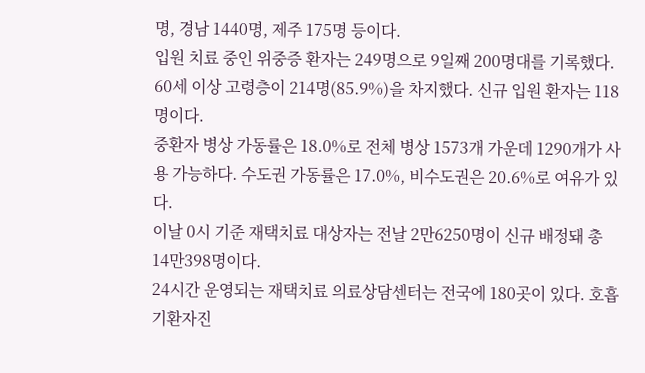명, 경남 1440명, 제주 175명 등이다.
입원 치료 중인 위중증 환자는 249명으로 9일째 200명대를 기록했다. 60세 이상 고령층이 214명(85.9%)을 차지했다. 신규 입원 환자는 118명이다.
중환자 병상 가동률은 18.0%로 전체 병상 1573개 가운데 1290개가 사용 가능하다. 수도권 가동률은 17.0%, 비수도권은 20.6%로 여유가 있다.
이날 0시 기준 재택치료 대상자는 전날 2만6250명이 신규 배정돼 총 14만398명이다.
24시간 운영되는 재택치료 의료상담센터는 전국에 180곳이 있다. 호흡기환자진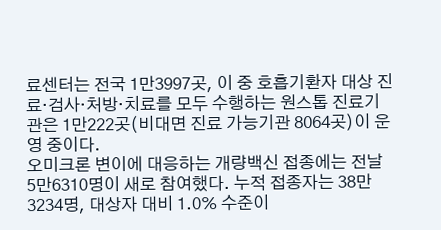료센터는 전국 1만3997곳, 이 중 호흡기환자 대상 진료·검사·처방·치료를 모두 수행하는 원스톱 진료기관은 1만222곳(비대면 진료 가능기관 8064곳)이 운영 중이다.
오미크론 변이에 대응하는 개량백신 접종에는 전날 5만6310명이 새로 참여했다. 누적 접종자는 38만3234명, 대상자 대비 1.0% 수준이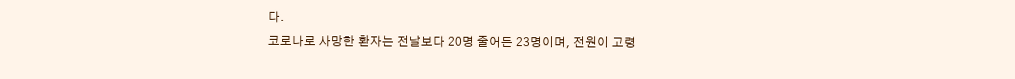다.
코로나로 사망한 환자는 전날보다 20명 줄어든 23명이며, 전원이 고령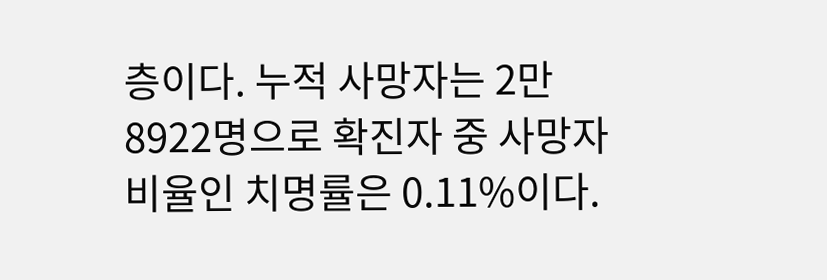층이다. 누적 사망자는 2만8922명으로 확진자 중 사망자 비율인 치명률은 0.11%이다.